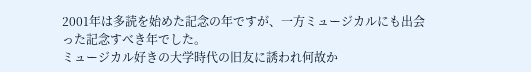2001年は多読を始めた記念の年ですが、一方ミュージカルにも出会った記念すべき年でした。
ミュージカル好きの大学時代の旧友に誘われ何故か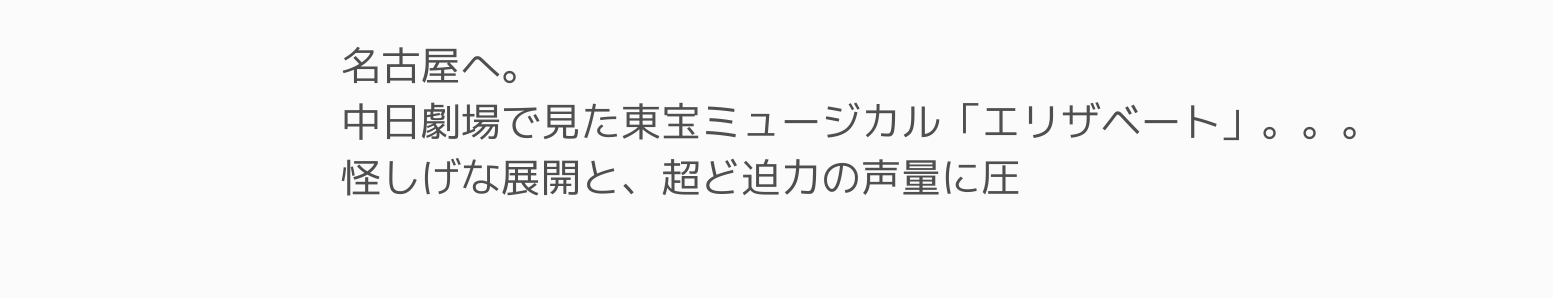名古屋へ。
中日劇場で見た東宝ミュージカル「エリザベート」。。。
怪しげな展開と、超ど迫力の声量に圧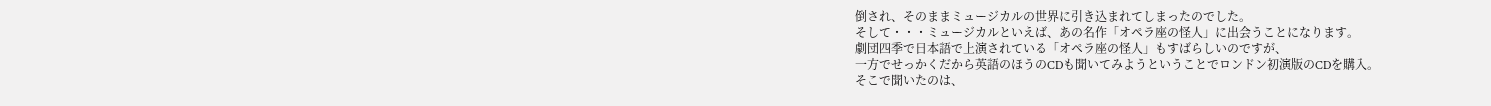倒され、そのままミュージカルの世界に引き込まれてしまったのでした。
そして・・・ミュージカルといえば、あの名作「オペラ座の怪人」に出会うことになります。
劇団四季で日本語で上演されている「オペラ座の怪人」もすばらしいのですが、
一方でせっかくだから英語のほうのCDも聞いてみようということでロンドン初演版のCDを購入。
そこで聞いたのは、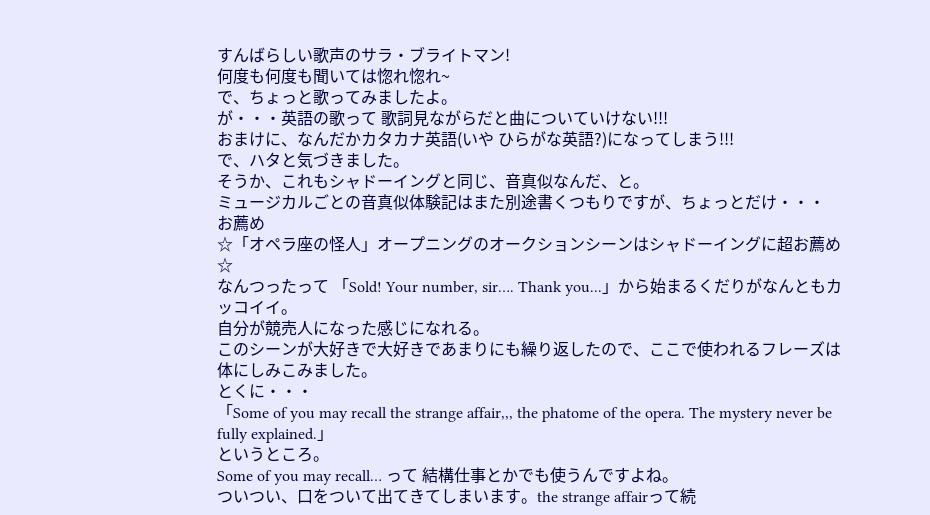すんばらしい歌声のサラ・ブライトマン!
何度も何度も聞いては惚れ惚れ~
で、ちょっと歌ってみましたよ。
が・・・英語の歌って 歌詞見ながらだと曲についていけない!!!
おまけに、なんだかカタカナ英語(いや ひらがな英語?)になってしまう!!!
で、ハタと気づきました。
そうか、これもシャドーイングと同じ、音真似なんだ、と。
ミュージカルごとの音真似体験記はまた別途書くつもりですが、ちょっとだけ・・・
お薦め
☆「オペラ座の怪人」オープニングのオークションシーンはシャドーイングに超お薦め☆
なんつったって 「Sold! Your number, sir…. Thank you...」から始まるくだりがなんともカッコイイ。
自分が競売人になった感じになれる。
このシーンが大好きで大好きであまりにも繰り返したので、ここで使われるフレーズは体にしみこみました。
とくに・・・
「Some of you may recall the strange affair,,, the phatome of the opera. The mystery never be fully explained.」
というところ。
Some of you may recall… って 結構仕事とかでも使うんですよね。
ついつい、口をついて出てきてしまいます。the strange affairって続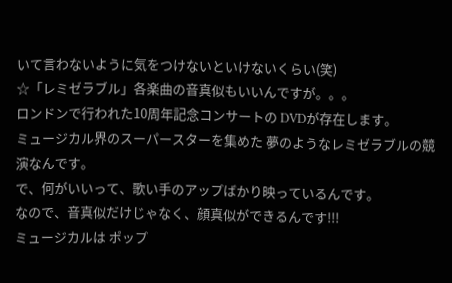いて言わないように気をつけないといけないくらい(笑)
☆「レミゼラブル」各楽曲の音真似もいいんですが。。。
ロンドンで行われた10周年記念コンサートの DVDが存在します。
ミュージカル界のスーパースターを集めた 夢のようなレミゼラブルの競演なんです。
で、何がいいって、歌い手のアップばかり映っているんです。
なので、音真似だけじゃなく、顔真似ができるんです!!!
ミュージカルは ポップ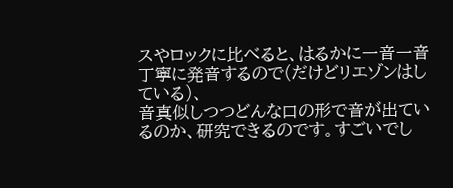スやロックに比べると、はるかに一音一音丁寧に発音するので(だけどリエゾンはしている)、
音真似しつつどんな口の形で音が出ているのか、研究できるのです。すごいでし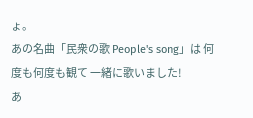ょ。
あの名曲「民衆の歌 People's song」は 何度も何度も観て 一緒に歌いました!
あ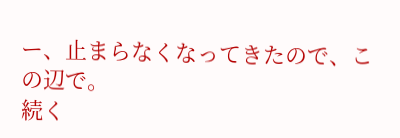ー、止まらなくなってきたので、この辺で。
続く